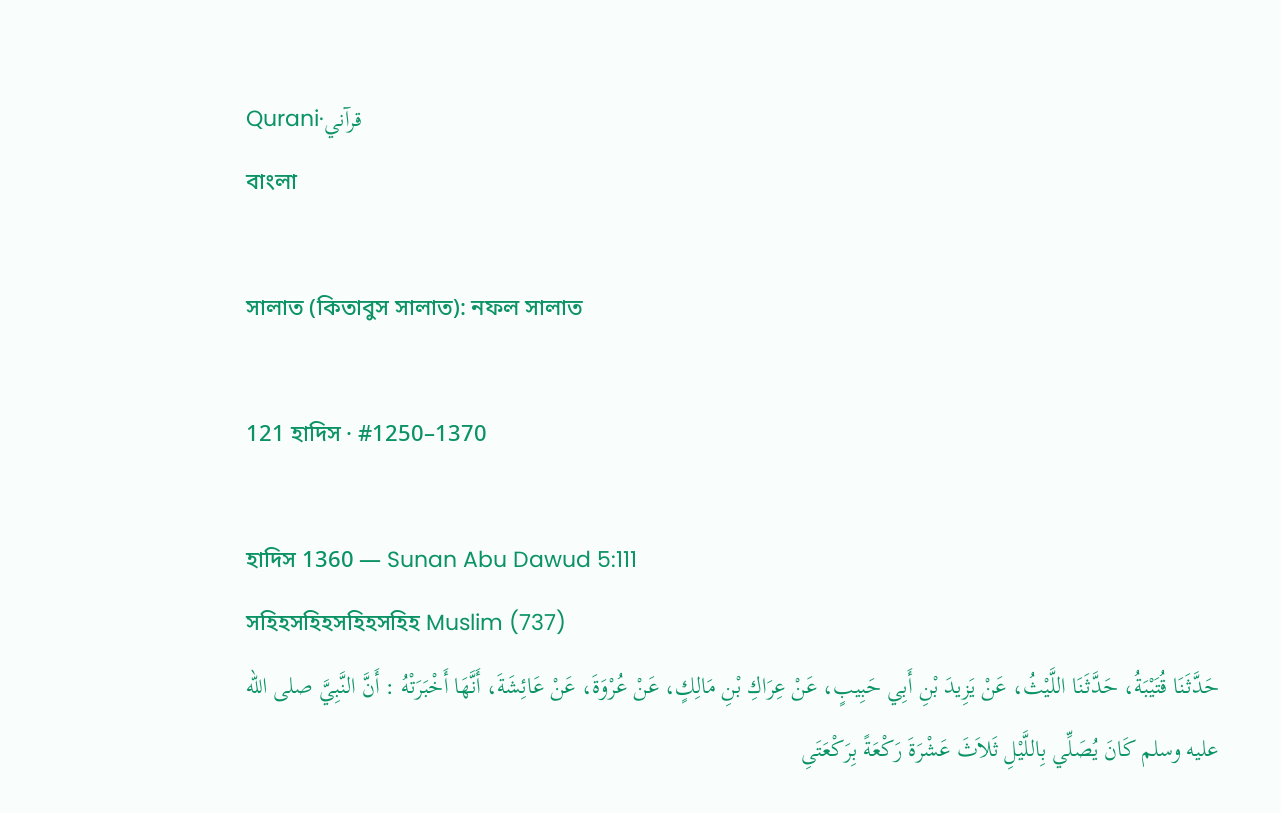Qurani·قرآني
বাংলা

সালাত (কিতাবুস সালাত): নফল সালাত

121 হাদিস · #1250–1370

হাদিস 1360 — Sunan Abu Dawud 5:111
সহিহসহিহসহিহসহিহ Muslim (737)
حَدَّثَنَا قُتَيْبَةُ، حَدَّثَنَا اللَّيْثُ، عَنْ يَزِيدَ بْنِ أَبِي حَبِيبٍ، عَنْ عِرَاكِ بْنِ مَالِكٍ، عَنْ عُرْوَةَ، عَنْ عَائِشَةَ، أَنَّهَا أَخْبَرَتْهُ : أَنَّ النَّبِيَّ صلى الله عليه وسلم كَانَ يُصَلِّي بِاللَّيْلِ ثَلاَثَ عَشْرَةَ رَكْعَةً بِرَكْعَتَىِ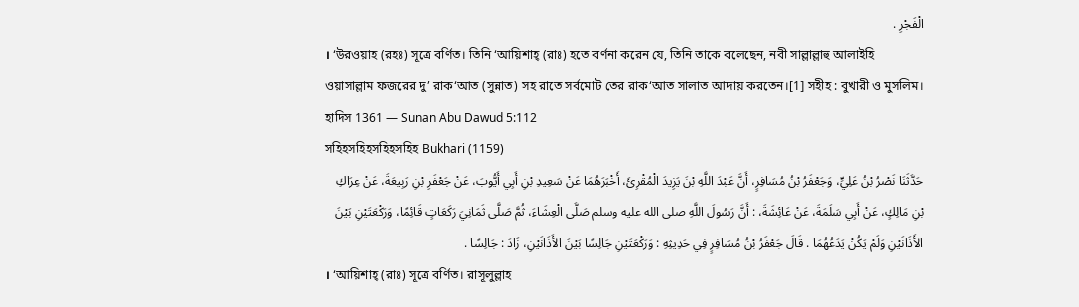الْفَجْرِ .
। ‘উরওয়াহ (রহঃ) সূত্রে বর্ণিত। তিনি ‘আয়িশাহ্ (রাঃ) হতে বর্ণনা করেন যে, তিনি তাকে বলেছেন, নবী সাল্লাল্লাহু আলাইহি ওয়াসাল্লাম ফজরের দু’ রাক‘আত (সুন্নাত) সহ রাতে সর্বমোট তের রাক‘আত সালাত আদায় করতেন।[1] সহীহ : বুখারী ও মুসলিম।
হাদিস 1361 — Sunan Abu Dawud 5:112
সহিহসহিহসহিহসহিহ Bukhari (1159)
حَدَّثَنَا نَصْرُ بْنُ عَلِيٍّ، وَجَعْفَرُ بْنُ مُسَافِرٍ، أَنَّ عَبْدَ اللَّهِ بْنَ يَزِيدَ الْمُقْرِئَ، أَخْبَرَهُمَا عَنْ سَعِيدِ بْنِ أَبِي أَيُّوبَ، عَنْ جَعْفَرِ بْنِ رَبِيعَةَ، عَنْ عِرَاكِ بْنِ مَالِكٍ، عَنْ أَبِي سَلَمَةَ، عَنْ عَائِشَةَ، : أَنَّ رَسُولَ اللَّهِ صلى الله عليه وسلم صَلَّى الْعِشَاءَ، ثُمَّ صَلَّى ثَمَانِيَ رَكَعَاتٍ قَائِمًا، وَرَكْعَتَيْنِ بَيْنَ الأَذَانَيْنِ وَلَمْ يَكُنْ يَدَعُهُمَا . قَالَ جَعْفَرُ بْنُ مُسَافِرٍ فِي حَدِيثِهِ : وَرَكْعَتَيْنِ جَالِسًا بَيْنَ الأَذَانَيْنِ، زَادَ : جَالِسًا .
। ‘আয়িশাহ্ (রাঃ) সূত্রে বর্ণিত। রাসূলুল্লাহ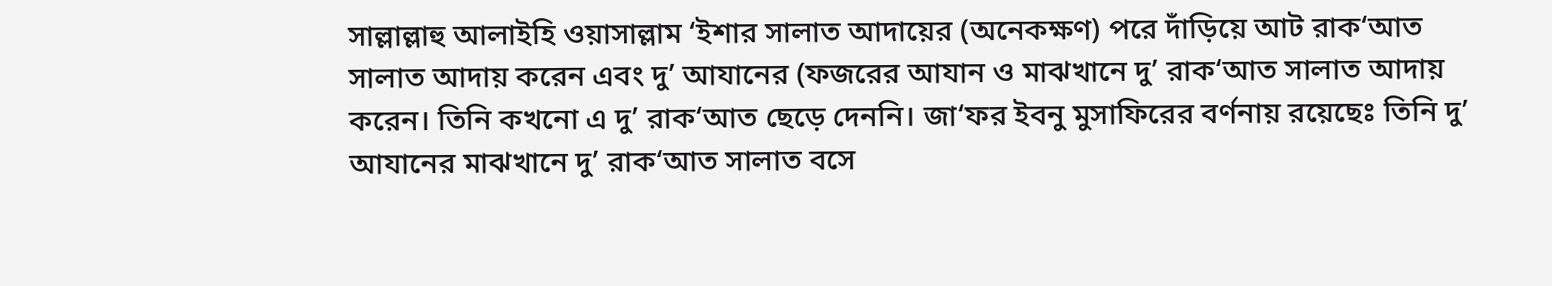সাল্লাল্লাহু আলাইহি ওয়াসাল্লাম ‘ইশার সালাত আদায়ের (অনেকক্ষণ) পরে দাঁড়িয়ে আট রাক‘আত সালাত আদায় করেন এবং দু’ আযানের (ফজরের আযান ও মাঝখানে দু’ রাক‘আত সালাত আদায় করেন। তিনি কখনো এ দু’ রাক‘আত ছেড়ে দেননি। জা‘ফর ইবনু মুসাফিরের বর্ণনায় রয়েছেঃ তিনি দু’ আযানের মাঝখানে দু’ রাক‘আত সালাত বসে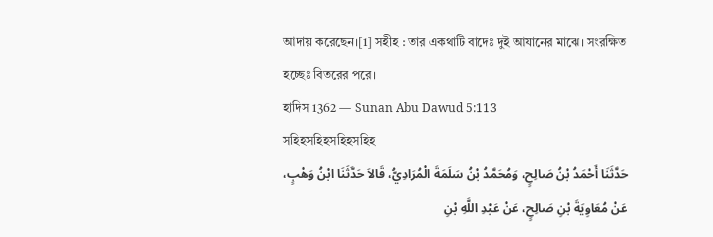আদায় করেছেন।[1] সহীহ : তার একথাটি বাদেঃ দুই আযানের মাঝে। সংরক্ষিত হচ্ছেঃ বিতরের পরে।
হাদিস 1362 — Sunan Abu Dawud 5:113
সহিহসহিহসহিহসহিহ
حَدَّثَنَا أَحْمَدُ بْنُ صَالِحٍ، وَمُحَمَّدُ بْنُ سَلَمَةَ الْمُرَادِيُّ، قَالاَ حَدَّثَنَا ابْنُ وَهْبٍ، عَنْ مُعَاوِيَةَ بْنِ صَالِحٍ، عَنْ عَبْدِ اللَّهِ بْنِ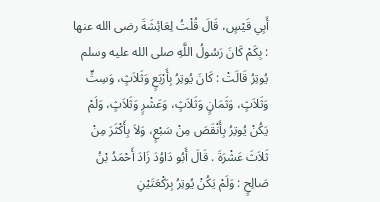أَبِي قَيْسٍ، قَالَ قُلْتُ لِعَائِشَةَ رضى الله عنها : بِكَمْ كَانَ رَسُولُ اللَّهِ صلى الله عليه وسلم يُوتِرُ قَالَتْ : كَانَ يُوتِرُ بِأَرْبَعٍ وَثَلاَثٍ، وَسِتٍّ وَثَلاَثٍ، وَثَمَانٍ وَثَلاَثٍ، وَعَشْرٍ وَثَلاَثٍ، وَلَمْ يَكُنْ يُوتِرُ بِأَنْقَصَ مِنْ سَبْعٍ، وَلاَ بِأَكْثَرَ مِنْ ثَلاَثَ عَشْرَةَ . قَالَ أَبُو دَاوُدَ زَادَ أَحْمَدُ بْنُ صَالِحٍ : وَلَمْ يَكُنْ يُوتِرُ بِرَكْعَتَيْنِ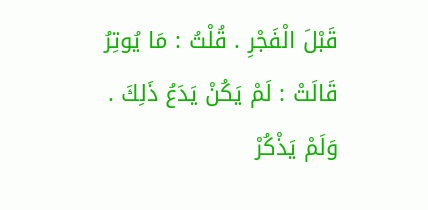قَبْلَ الْفَجْرِ . قُلْتُ : مَا يُوتِرُ قَالَتْ : لَمْ يَكُنْ يَدَعُ ذَلِكَ . وَلَمْ يَذْكُرْ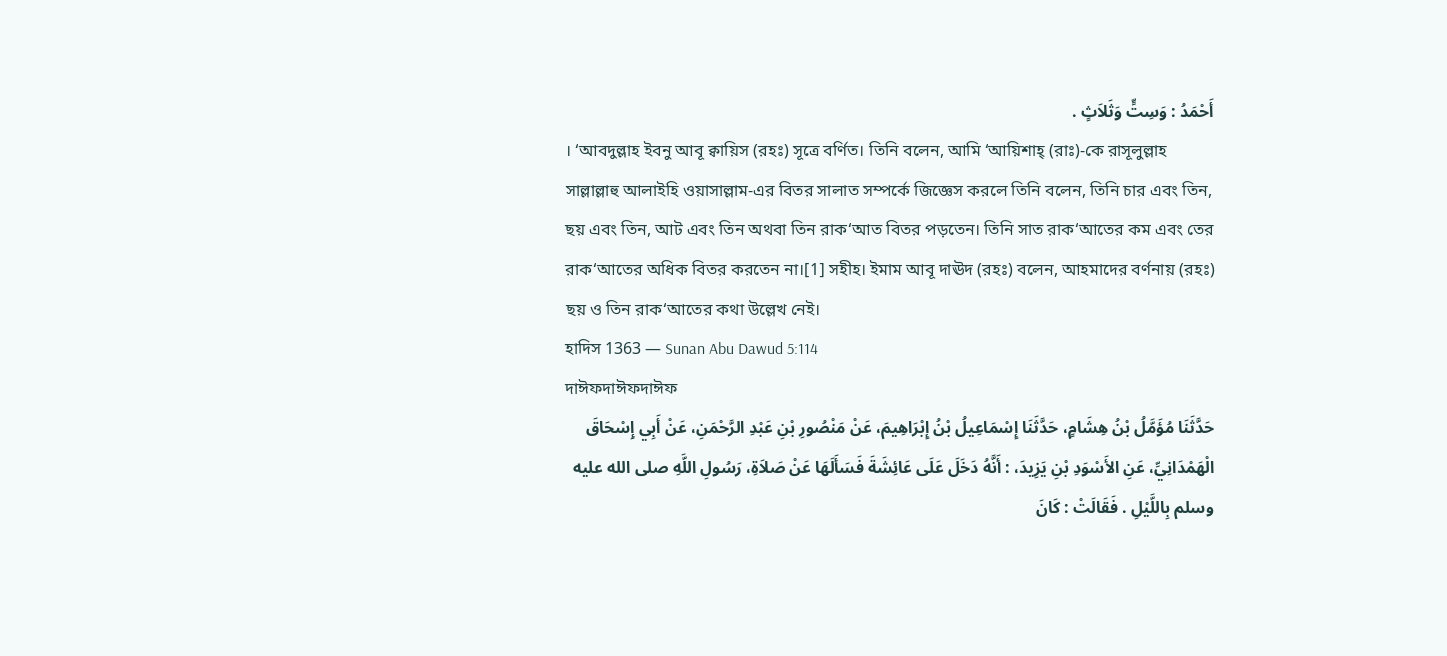أَحْمَدُ : وَسِتٍّ وَثَلاَثٍ .
। ‘আবদুল্লাহ ইবনু আবূ ক্বায়িস (রহঃ) সূত্রে বর্ণিত। তিনি বলেন, আমি ‘আয়িশাহ্ (রাঃ)-কে রাসূলুল্লাহ সাল্লাল্লাহু আলাইহি ওয়াসাল্লাম-এর বিতর সালাত সম্পর্কে জিজ্ঞেস করলে তিনি বলেন, তিনি চার এবং তিন, ছয় এবং তিন, আট এবং তিন অথবা তিন রাক‘আত বিতর পড়তেন। তিনি সাত রাক‘আতের কম এবং তের রাক‘আতের অধিক বিতর করতেন না।[1] সহীহ। ইমাম আবূ দাঊদ (রহঃ) বলেন, আহমাদের বর্ণনায় (রহঃ) ছয় ও তিন রাক‘আতের কথা উল্লেখ নেই।
হাদিস 1363 — Sunan Abu Dawud 5:114
দাঈফদাঈফদাঈফ
حَدَّثَنَا مُؤَمَّلُ بْنُ هِشَامٍ، حَدَّثَنَا إِسْمَاعِيلُ بْنُ إِبْرَاهِيمَ، عَنْ مَنْصُورِ بْنِ عَبْدِ الرَّحْمَنِ، عَنْ أَبِي إِسْحَاقَ الْهَمْدَانِيِّ، عَنِ الأَسْوَدِ بْنِ يَزِيدَ، : أَنَّهُ دَخَلَ عَلَى عَائِشَةَ فَسَأَلَهَا عَنْ صَلاَةِ، رَسُولِ اللَّهِ صلى الله عليه وسلم بِاللَّيْلِ . فَقَالَتْ : كَانَ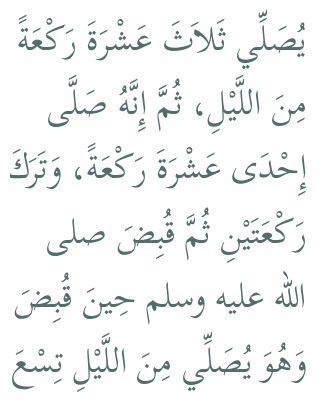يُصَلِّي ثَلاَثَ عَشْرَةَ رَكْعَةً مِنَ اللَّيْلِ، ثُمَّ إِنَّهُ صَلَّى إِحْدَى عَشْرَةَ رَكْعَةً، وَتَرَكَ رَكْعَتَيْنِ ثُمَّ قُبِضَ صلى الله عليه وسلم حِينَ قُبِضَ وَهُوَ يُصَلِّي مِنَ اللَّيْلِ تِسْعَ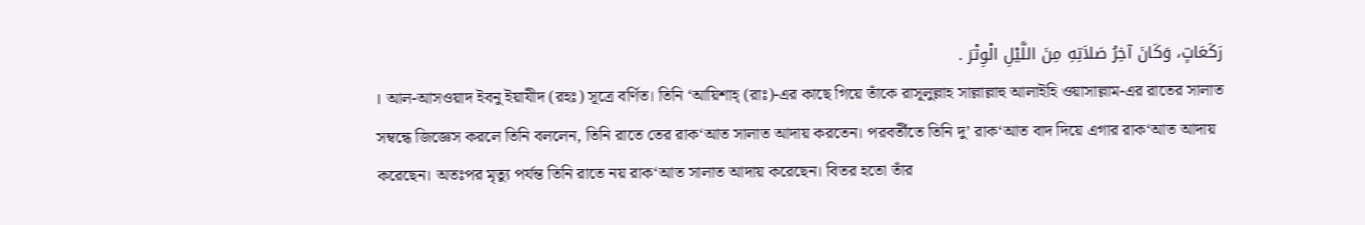رَكَعَاتٍ، وَكَانَ آخِرُ صَلاَتِهِ مِنَ اللَّيْلِ الْوِتْرَ .
। আল-আসওয়াদ ইবনু ইয়াযীদ (রহঃ) সূত্রে বর্ণিত। তিনি ‘আয়িশাহ্ (রাঃ)-এর কাছে গিয়ে তাঁকে রাসূলুল্লাহ সাল্লাল্লাহু আলাইহি ওয়াসাল্লাম-এর রাতের সালাত সম্বন্ধে জিজ্ঞেস করলে তিনি বললেন, তিনি রাতে তের রাক‘আত সালাত আদায় করতেন। পরবর্তীতে তিনি দু’ রাক‘আত বাদ দিয়ে এগার রাক‘আত আদায় করেছেন। অতঃপর মৃত্যু পর্যন্ত তিনি রাতে নয় রাক‘আত সালাত আদায় করেছেন। বিতর হতো তাঁর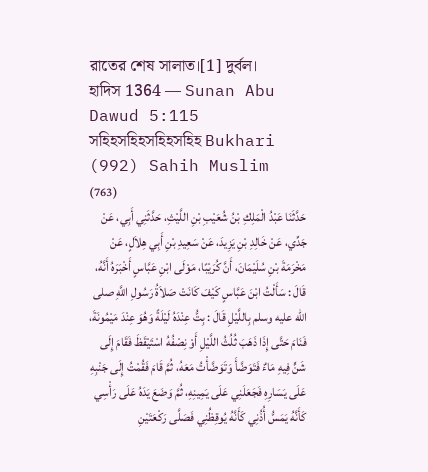রাতের শেষ সালাত।[1] দুর্বল।
হাদিস 1364 — Sunan Abu Dawud 5:115
সহিহসহিহসহিহসহিহ Bukhari (992) Sahih Muslim (763)
حَدَّثَنَا عَبْدُ الْمَلِكِ بْنُ شُعَيْبِ بْنِ اللَّيْثِ، حَدَّثَنِي أَبِي، عَنْ جَدِّي، عَنْ خَالِدِ بْنِ يَزِيدَ، عَنْ سَعِيدِ بْنِ أَبِي هِلاَلٍ، عَنْ مَخْرَمَةَ بْنِ سُلَيْمَانَ، أَنَّ كُرَيْبًا، مَوْلَى ابْنِ عَبَّاسٍ أَخْبَرَهُ أَنَّهُ، قَالَ : سَأَلْتُ ابْنَ عَبَّاسٍ كَيْفَ كَانَتْ صَلاَةُ رَسُولِ اللَّهِ صلى الله عليه وسلم بِاللَّيْلِ قَالَ : بِتُّ عِنْدَهُ لَيْلَةً وَهُوَ عِنْدَ مَيْمُونَةَ، فَنَامَ حَتَّى إِذَا ذَهَبَ ثُلُثُ اللَّيْلِ أَوْ نِصْفُهُ اسْتَيْقَظَ فَقَامَ إِلَى شَنٍّ فِيهِ مَاءٌ فَتَوَضَّأَ وَتَوَضَّأْتُ مَعَهُ، ثُمَّ قَامَ فَقُمْتُ إِلَى جَنْبِهِ عَلَى يَسَارِهِ فَجَعَلَنِي عَلَى يَمِينِهِ، ثُمَّ وَضَعَ يَدَهُ عَلَى رَأْسِي كَأَنَّهُ يَمَسُّ أُذُنِي كَأَنَّهُ يُوقِظُنِي فَصَلَّى رَكْعَتَيْنِ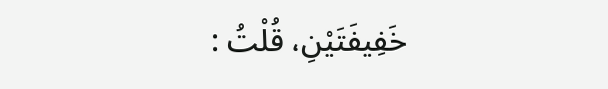خَفِيفَتَيْنِ، قُلْتُ :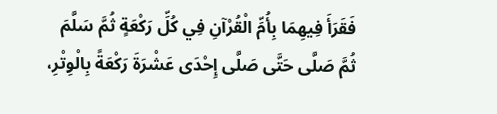فَقَرَأَ فِيهِمَا بِأُمِّ الْقُرْآنِ فِي كُلِّ رَكْعَةٍ ثُمَّ سَلَّمَ ثُمَّ صَلَّى حَتَّى صَلَّى إِحْدَى عَشْرَةَ رَكْعَةً بِالْوِتْرِ،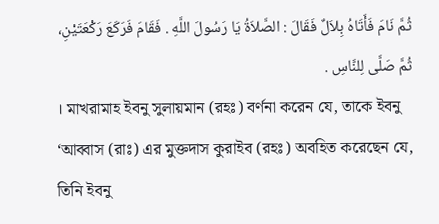ثُمَّ نَامَ فَأَتَاهُ بِلاَلٌ فَقَالَ : الصَّلاَةُ يَا رَسُولَ اللَّهِ . فَقَامَ فَرَكَعَ رَكْعَتَيْنِ، ثُمَّ صَلَّى لِلنَّاسِ .
। মাখরামাহ ইবনু সুলায়মান (রহঃ) বর্ণনা করেন যে, তাকে ইবনু ‘আব্বাস (রাঃ) এর মুক্তদাস কুরাইব (রহঃ) অবহিত করেছেন যে, তিনি ইবনু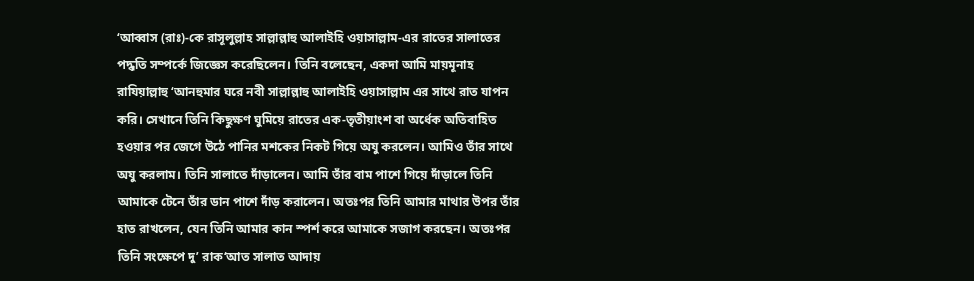‘আব্বাস (রাঃ)-কে রাসূলুল্লাহ সাল্লাল্লাহু আলাইহি ওয়াসাল্লাম-এর রাতের সালাতের পদ্ধতি সম্পর্কে জিজ্ঞেস করেছিলেন। তিনি বলেছেন, একদা আমি মায়মূনাহ রাযিয়াল্লাহু ‘আনহুমার ঘরে নবী সাল্লাল্লাহু আলাইহি ওয়াসাল্লাম এর সাথে রাত যাপন করি। সেখানে তিনি কিছুক্ষণ ঘুমিয়ে রাতের এক-তৃতীয়াংশ বা অর্ধেক অতিবাহিত হওয়ার পর জেগে উঠে পানির মশকের নিকট গিয়ে অযু করলেন। আমিও তাঁর সাথে অযু করলাম। তিনি সালাতে দাঁড়ালেন। আমি তাঁর বাম পাশে গিয়ে দাঁড়ালে তিনি আমাকে টেনে তাঁর ডান পাশে দাঁড় করালেন। অতঃপর তিনি আমার মাথার উপর তাঁর হাত রাখলেন, যেন তিনি আমার কান স্পর্শ করে আমাকে সজাগ করছেন। অতঃপর তিনি সংক্ষেপে দু’ রাক‘আত সালাত আদায়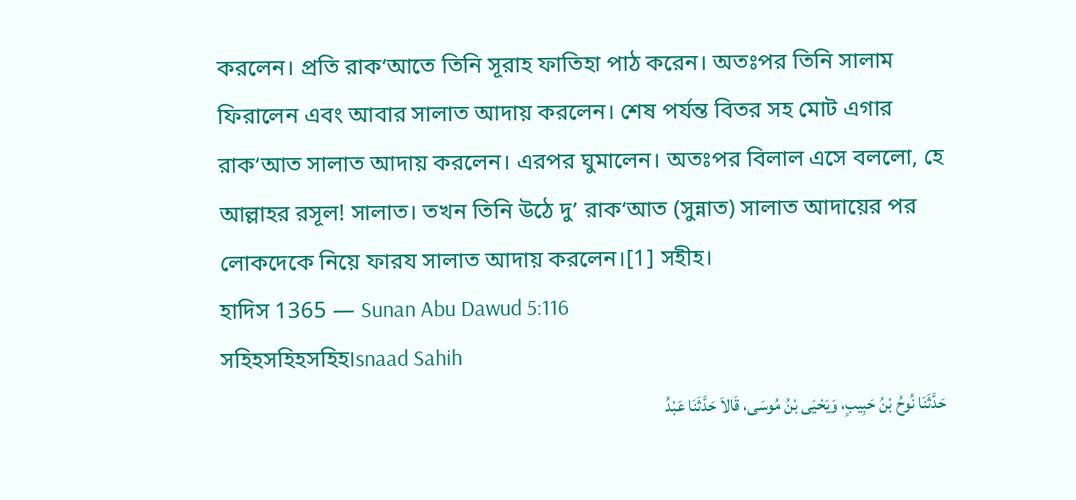করলেন। প্রতি রাক‘আতে তিনি সূরাহ ফাতিহা পাঠ করেন। অতঃপর তিনি সালাম ফিরালেন এবং আবার সালাত আদায় করলেন। শেষ পর্যন্ত বিতর সহ মোট এগার রাক‘আত সালাত আদায় করলেন। এরপর ঘুমালেন। অতঃপর বিলাল এসে বললো, হে আল্লাহর রসূল! সালাত। তখন তিনি উঠে দু’ রাক‘আত (সুন্নাত) সালাত আদায়ের পর লোকদেকে নিয়ে ফারয সালাত আদায় করলেন।[1] সহীহ।
হাদিস 1365 — Sunan Abu Dawud 5:116
সহিহসহিহসহিহIsnaad Sahih
حَدَّثَنَا نُوحُ بْنُ حَبِيبٍ، وَيَحْيَى بْنُ مُوسَى، قَالاَ حَدَّثَنَا عَبْدُ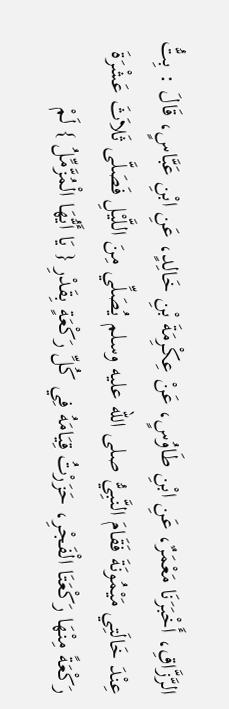الرَّزَّاقِ، أَخْبَرَنَا مَعْمَرٌ، عَنِ ابْنِ طَاوُسٍ، عَنْ عِكْرِمَةَ بْنِ خَالِدٍ، عَنِ ابْنِ عَبَّاسٍ، قَالَ : بِتُّ عِنْدَ خَالَتِي مَيْمُونَةَ فَقَامَ النَّبِيُّ صلى الله عليه وسلم يُصَلِّي مِنَ اللَّيْلِ فَصَلَّى ثَلاَثَ عَشْرَةَ رَكْعَةً مِنْهَا رَكْعَتَا الْفَجْرِ، حَزَرْتُ قِيَامَهُ فِي كُلِّ رَكْعَةٍ بِقَدْرِ { يَا أَيُّهَا الْمُزَّمِّلُ } لَمْ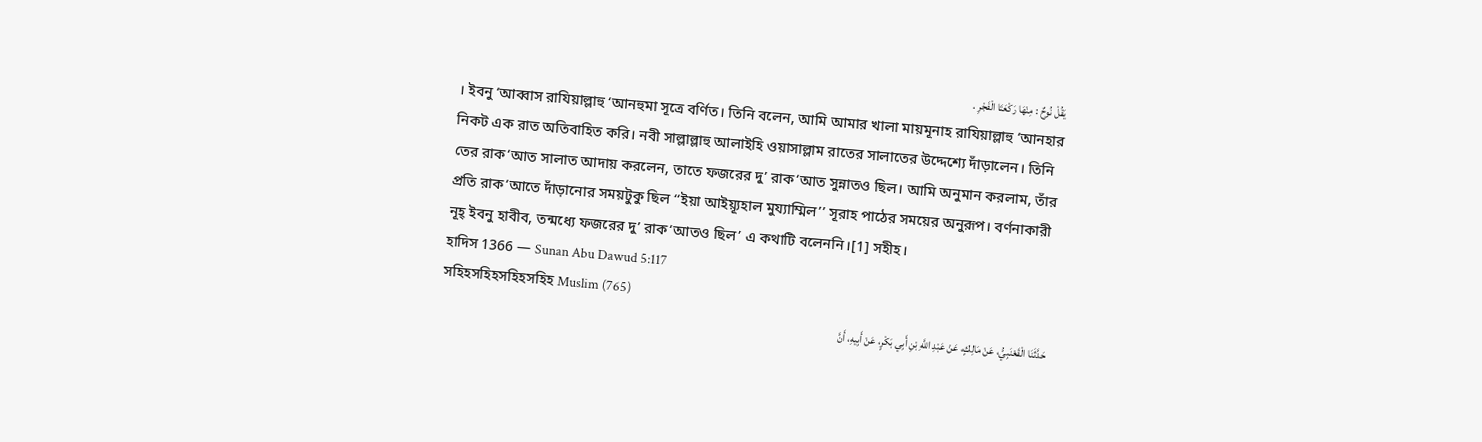يَقُلْ نُوحٌ : مِنْهَا رَكْعَتَا الْفَجْرِ .
। ইবনু ‘আব্বাস রাযিয়াল্লাহু ‘আনহুমা সূত্রে বর্ণিত। তিনি বলেন, আমি আমার খালা মায়মূনাহ রাযিয়াল্লাহু ‘আনহার নিকট এক রাত অতিবাহিত করি। নবী সাল্লাল্লাহু আলাইহি ওয়াসাল্লাম রাতের সালাতের উদ্দেশ্যে দাঁড়ালেন। তিনি তের রাক‘আত সালাত আদায় করলেন, তাতে ফজরের দু’ রাক‘আত সুন্নাতও ছিল। আমি অনুমান করলাম, তাঁর প্রতি রাক‘আতে দাঁড়ানোর সময়টুকু ছিল ‘‘ইয়া আইয়্যূহাল মুয্যাম্মিল’’ সূরাহ পাঠের সময়ের অনুরূপ। বর্ণনাকারী নূহ্ ইবনু হাবীব, তন্মধ্যে ফজরের দু’ রাক‘আতও ছিল’ এ কথাটি বলেননি।[1] সহীহ।
হাদিস 1366 — Sunan Abu Dawud 5:117
সহিহসহিহসহিহসহিহ Muslim (765)
حَدَّثَنَا الْقَعْنَبِيُّ، عَنْ مَالِكٍ، عَنْ عَبْدِ اللَّهِ بْنِ أَبِي بَكْرٍ، عَنْ أَبِيهِ، أَنَّ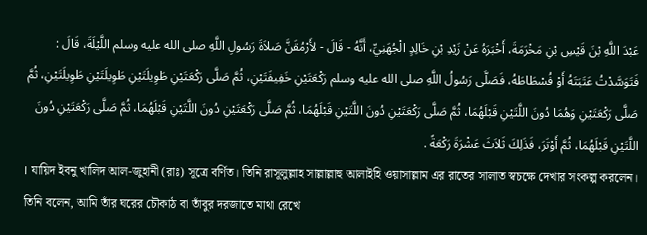عَبْدَ اللَّهِ بْنَ قَيْسِ بْنِ مَخْرَمَةَ، أَخْبَرَهُ عَنْ زَيْدِ بْنِ خَالِدٍ الْجُهَنِيِّ، أَنَّهُ - قَالَ - لأَرْمُقَنَّ صَلاَةَ رَسُولِ اللَّهِ صلى الله عليه وسلم اللَّيْلَةَ، قَالَ : فَتَوَسَّدْتُ عَتَبَتَهُ أَوْ فُسْطَاطَهُ، فَصَلَّى رَسُولُ اللَّهِ صلى الله عليه وسلم رَكْعَتَيْنِ خَفِيفَتَيْنِ، ثُمَّ صَلَّى رَكْعَتَيْنِ طَوِيلَتَيْنِ طَوِيلَتَيْنِ طَوِيلَتَيْنِ، ثُمَّ صَلَّى رَكْعَتَيْنِ وَهُمَا دُونَ اللَّتَيْنِ قَبْلَهُمَا، ثُمَّ صَلَّى رَكْعَتَيْنِ دُونَ اللَّتَيْنِ قَبْلَهُمَا، ثُمَّ صَلَّى رَكْعَتَيْنِ دُونَ اللَّتَيْنِ قَبْلَهُمَا، ثُمَّ صَلَّى رَكْعَتَيْنِ دُونَ اللَّتَيْنِ قَبْلَهُمَا، ثُمَّ أَوْتَرَ، فَذَلِكَ ثَلاَثَ عَشْرَةَ رَكْعَةً .
। যায়িদ ইবনু খালিদ আল-জুহানী (রাঃ) সূত্রে বর্ণিত। তিনি রাসূলুল্লাহ সাল্লাল্লাহু আলাইহি ওয়াসাল্লাম এর রাতের সালাত স্বচক্ষে দেখার সংকল্প করলেন। তিনি বলেন, আমি তাঁর ঘরের চৌকাঠ বা তাঁবুর দরজাতে মাথা রেখে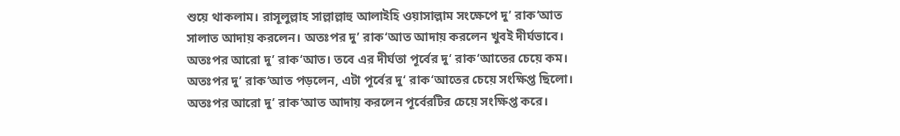শুয়ে থাকলাম। রাসূলুল্লাহ সাল্লাল্লাহু আলাইহি ওয়াসাল্লাম সংক্ষেপে দু’ রাক‘আত সালাত আদায় করলেন। অতঃপর দু’ রাক‘আত আদায় করলেন খুবই দীর্ঘভাবে। অতঃপর আরো দু’ রাক‘আত। তবে এর দীর্ঘতা পূর্বের দু‘ রাক‘আতের চেয়ে কম। অতঃপর দু’ রাক‘আত পড়লেন, এটা পূর্বের দু‘ রাক‘আতের চেয়ে সংক্ষিপ্ত ছিলো। অতঃপর আরো দু’ রাক‘আত আদায় করলেন পূর্বেরটির চেয়ে সংক্ষিপ্ত করে।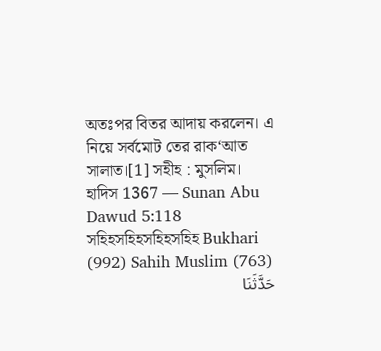অতঃপর বিতর আদায় করলেন। এ নিয়ে সর্বমোট তের রাক‘আত সালাত।[1] সহীহ : মুসলিম।
হাদিস 1367 — Sunan Abu Dawud 5:118
সহিহসহিহসহিহসহিহ Bukhari (992) Sahih Muslim (763)
حَدَّثَنَا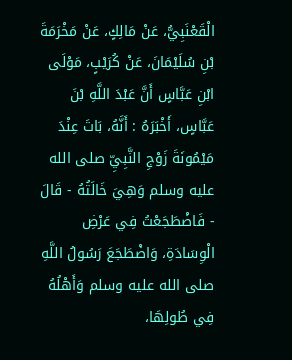الْقَعْنَبِيُّ، عَنْ مَالِكٍ، عَنْ مَخْرَمَةَ بْنِ سُلَيْمَانَ، عَنْ كُرَيْبٍ، مَوْلَى ابْنِ عَبَّاسٍ أَنَّ عَبْدَ اللَّهِ بْنَ عَبَّاسٍ، أَخْبَرَهُ : أَنَّهُ، بَاتَ عِنْدَ مَيْمُونَةَ زَوْجِ النَّبِيِّ صلى الله عليه وسلم وَهِيَ خَالَتُهُ - قَالَ - فَاضْطَجَعْتُ فِي عَرْضِ الْوِسَادَةِ، وَاضْطَجَعَ رَسُولُ اللَّهِ صلى الله عليه وسلم وَأَهْلُهُ فِي طُولِهَا،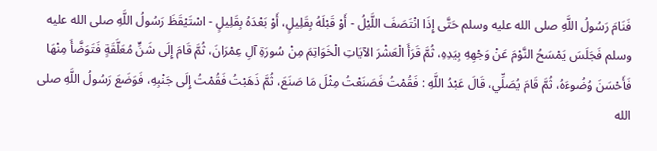فَنَامَ رَسُولُ اللَّهِ صلى الله عليه وسلم حَتَّى إِذَا انْتَصَفَ اللَّيْلُ - أَوْ قَبْلَهُ بِقَلِيلٍ، أَوْ بَعْدَهُ بِقَلِيلٍ - اسْتَيْقَظَ رَسُولُ اللَّهِ صلى الله عليه وسلم فَجَلَسَ يَمْسَحُ النَّوْمَ عَنْ وَجْهِهِ بِيَدِهِ، ثُمَّ قَرَأَ الْعَشْرَ الآيَاتِ الْخَوَاتِمَ مِنْ سُورَةِ آلِ عِمْرَانَ، ثُمَّ قَامَ إِلَى شَنٍّ مُعَلَّقَةٍ فَتَوَضَّأَ مِنْهَا فَأَحْسَنَ وُضُوءَهُ، ثُمَّ قَامَ يُصَلِّي، قَالَ عَبْدُ اللَّهِ : فَقُمْتُ فَصَنَعْتُ مِثْلَ مَا صَنَعَ، ثُمَّ ذَهَبْتُ فَقُمْتُ إِلَى جَنْبِهِ، فَوَضَعَ رَسُولُ اللَّهِ صلى الله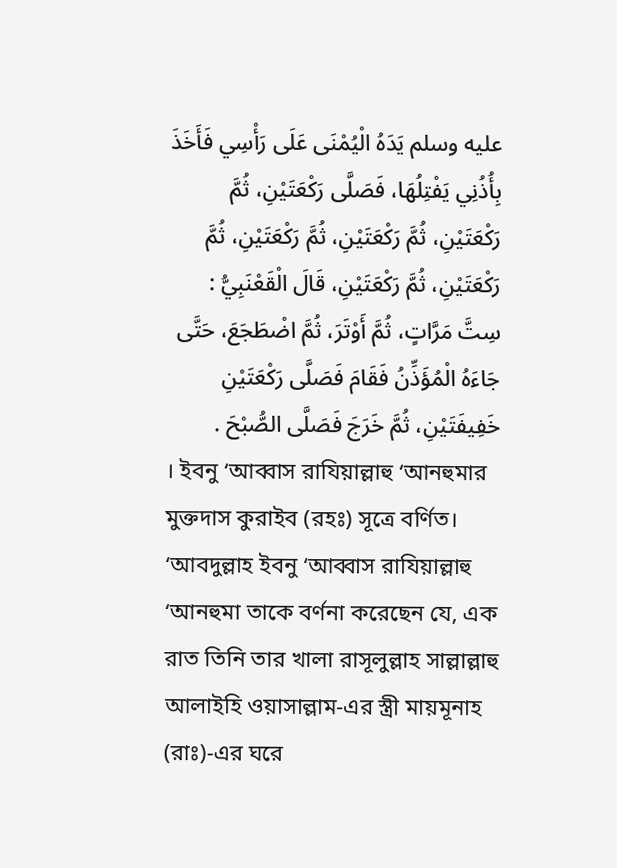عليه وسلم يَدَهُ الْيُمْنَى عَلَى رَأْسِي فَأَخَذَ بِأُذُنِي يَفْتِلُهَا، فَصَلَّى رَكْعَتَيْنِ، ثُمَّ رَكْعَتَيْنِ، ثُمَّ رَكْعَتَيْنِ، ثُمَّ رَكْعَتَيْنِ، ثُمَّ رَكْعَتَيْنِ، ثُمَّ رَكْعَتَيْنِ، قَالَ الْقَعْنَبِيُّ : سِتَّ مَرَّاتٍ، ثُمَّ أَوْتَرَ، ثُمَّ اضْطَجَعَ، حَتَّى جَاءَهُ الْمُؤَذِّنُ فَقَامَ فَصَلَّى رَكْعَتَيْنِ خَفِيفَتَيْنِ، ثُمَّ خَرَجَ فَصَلَّى الصُّبْحَ .
। ইবনু ‘আব্বাস রাযিয়াল্লাহু ‘আনহুমার মুক্তদাস কুরাইব (রহঃ) সূত্রে বর্ণিত। ‘আবদুল্লাহ ইবনু ‘আব্বাস রাযিয়াল্লাহু ‘আনহুমা তাকে বর্ণনা করেছেন যে, এক রাত তিনি তার খালা রাসূলুল্লাহ সাল্লাল্লাহু আলাইহি ওয়াসাল্লাম-এর স্ত্রী মায়মূনাহ (রাঃ)-এর ঘরে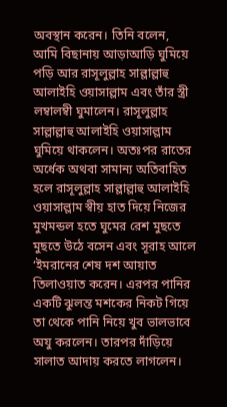অবস্থান করেন। তিনি বলেন, আমি বিছানায় আড়াআড়ি ঘুমিয়ে পড়ি আর রাসূলুল্লাহ সাল্লাল্লাহু আলাইহি ওয়াসাল্লাম এবং তাঁর স্ত্রী লম্বালম্বী ঘুমালেন। রাসূলুল্লাহ সাল্লাল্লাহু আলাইহি ওয়াসাল্লাম ঘুমিয়ে থাকলেন। অতঃপর রাতের অর্ধেক অথবা সামান্য অতিবাহিত হলে রাসূলুল্লাহ সাল্লাল্লাহু আলাইহি ওয়াসাল্লাম স্বীয় হাত দিয়ে নিজের মুখমন্ডল হতে ঘুমের রেশ মুছতে মুছতে উঠে বসেন এবং সূরাহ আলে ‘ইমরানের শেষ দশ আয়াত তিলাওয়াত করেন। এরপর পানির একটি ঝুলন্ত মশকের নিকট গিয়ে তা থেকে পানি নিয়ে খুব ভালভাবে অযু করলেন। তারপর দাঁড়িয়ে সালাত আদায় করতে লাগলেন।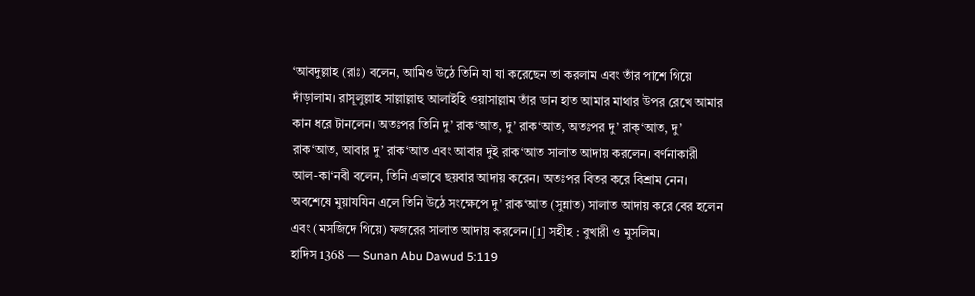‘আবদুল্লাহ (রাঃ) বলেন, আমিও উঠে তিনি যা যা করেছেন তা করলাম এবং তাঁর পাশে গিয়ে দাঁড়ালাম। রাসূলুল্লাহ সাল্লাল্লাহু আলাইহি ওয়াসাল্লাম তাঁর ডান হাত আমার মাথার উপর রেখে আমার কান ধরে টানলেন। অতঃপর তিনি দু’ রাক‘আত, দু’ রাক‘আত, অতঃপর দু’ রাক্‘আত, দু’ রাক‘আত, আবার দু’ রাক‘আত এবং আবার দুই রাক‘আত সালাত আদায় করলেন। বর্ণনাকারী আল-কা‘নবী বলেন, তিনি এভাবে ছয়বার আদায় করেন। অতঃপর বিতর করে বিশ্রাম নেন। অবশেষে মুয়াযযিন এলে তিনি উঠে সংক্ষেপে দু’ রাক‘আত (সুন্নাত) সালাত আদায় করে বের হলেন এবং (মসজিদে গিয়ে) ফজরের সালাত আদায় করলেন।[1] সহীহ : বুখারী ও মুসলিম।
হাদিস 1368 — Sunan Abu Dawud 5:119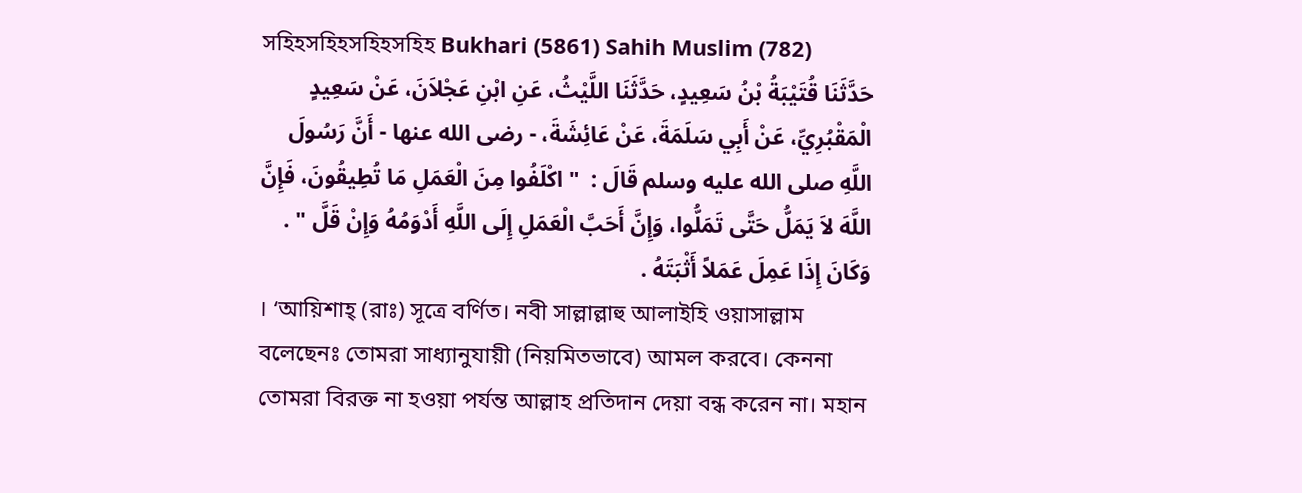সহিহসহিহসহিহসহিহ Bukhari (5861) Sahih Muslim (782)
حَدَّثَنَا قُتَيْبَةُ بْنُ سَعِيدٍ، حَدَّثَنَا اللَّيْثُ، عَنِ ابْنِ عَجْلاَنَ، عَنْ سَعِيدٍ الْمَقْبُرِيِّ، عَنْ أَبِي سَلَمَةَ، عَنْ عَائِشَةَ، - رضى الله عنها - أَنَّ رَسُولَ اللَّهِ صلى الله عليه وسلم قَالَ :  " اكْلَفُوا مِنَ الْعَمَلِ مَا تُطِيقُونَ، فَإِنَّ اللَّهَ لاَ يَمَلُّ حَتَّى تَمَلُّوا، وَإِنَّ أَحَبَّ الْعَمَلِ إِلَى اللَّهِ أَدْوَمُهُ وَإِنْ قَلَّ " . وَكَانَ إِذَا عَمِلَ عَمَلاً أَثْبَتَهُ .
। ‘আয়িশাহ্ (রাঃ) সূত্রে বর্ণিত। নবী সাল্লাল্লাহু আলাইহি ওয়াসাল্লাম বলেছেনঃ তোমরা সাধ্যানুযায়ী (নিয়মিতভাবে) আমল করবে। কেননা তোমরা বিরক্ত না হওয়া পর্যন্ত আল্লাহ প্রতিদান দেয়া বন্ধ করেন না। মহান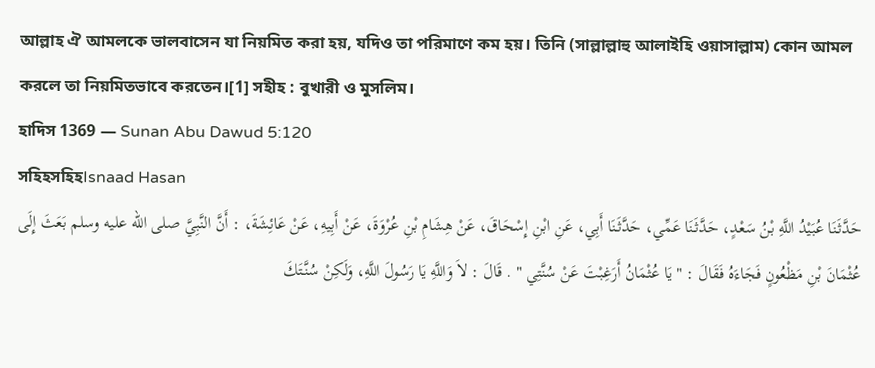আল্লাহ ঐ আমলকে ভালবাসেন যা নিয়মিত করা হয়, যদিও তা পরিমাণে কম হয়। তিনি (সাল্লাল্লাহু আলাইহি ওয়াসাল্লাম) কোন আমল করলে তা নিয়মিতভাবে করতেন।[1] সহীহ : বুখারী ও মুসলিম।
হাদিস 1369 — Sunan Abu Dawud 5:120
সহিহসহিহIsnaad Hasan
حَدَّثَنَا عُبَيْدُ اللَّهِ بْنُ سَعْدٍ، حَدَّثَنَا عَمِّي، حَدَّثَنَا أَبِي، عَنِ ابْنِ إِسْحَاقَ، عَنْ هِشَامِ بْنِ عُرْوَةَ، عَنْ أَبِيهِ، عَنْ عَائِشَةَ، : أَنَّ النَّبِيَّ صلى الله عليه وسلم بَعَثَ إِلَى عُثْمَانَ بْنِ مَظْعُونٍ فَجَاءَهُ فَقَالَ : " يَا عُثْمَانُ أَرَغِبْتَ عَنْ سُنَّتِي " . قَالَ : لاَ وَاللَّهِ يَا رَسُولَ اللَّهِ، وَلَكِنْ سُنَّتَكَ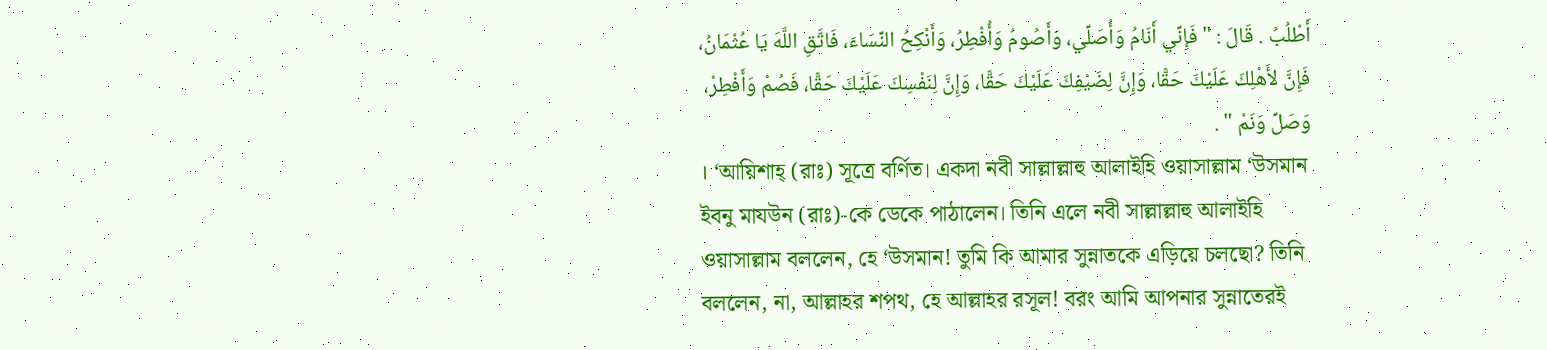أَطْلُبُ . قَالَ : " فَإِنِّي أَنَامُ وَأُصَلِّي، وَأَصُومُ وَأُفْطِرُ، وَأَنْكِحُ النِّسَاءَ، فَاتَّقِ اللَّهَ يَا عُثْمَانُ، فَإِنَّ لأَهْلِكَ عَلَيْكَ حَقًّا، وَإِنَّ لِضَيْفِكَ عَلَيْكَ حَقًّا، وَإِنَّ لِنَفْسِكَ عَلَيْكَ حَقًّا، فَصُمْ وَأَفْطِرْ، وَصَلِّ وَنَمْ " .
। ‘আয়িশাহ্ (রাঃ) সূত্রে বর্ণিত। একদা নবী সাল্লাল্লাহু আলাইহি ওয়াসাল্লাম ‘উসমান ইবনু মাযউন (রাঃ)-কে ডেকে পাঠালেন। তিনি এলে নবী সাল্লাল্লাহু আলাইহি ওয়াসাল্লাম বললেন, হে ‘উসমান! তুমি কি আমার সুন্নাতকে এড়িয়ে চলছো? তিনি বললেন, না, আল্লাহর শপথ, হে আল্লাহর রসূল! বরং আমি আপনার সুন্নাতেরই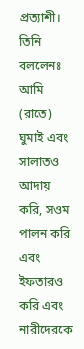প্রত্যাশী। তিনি বললেনঃ আমি (রাতে) ঘুমাই এবং সালাতও আদায় করি, সওম পালন করি এবং ইফতারও করি এবং নারীদেরকে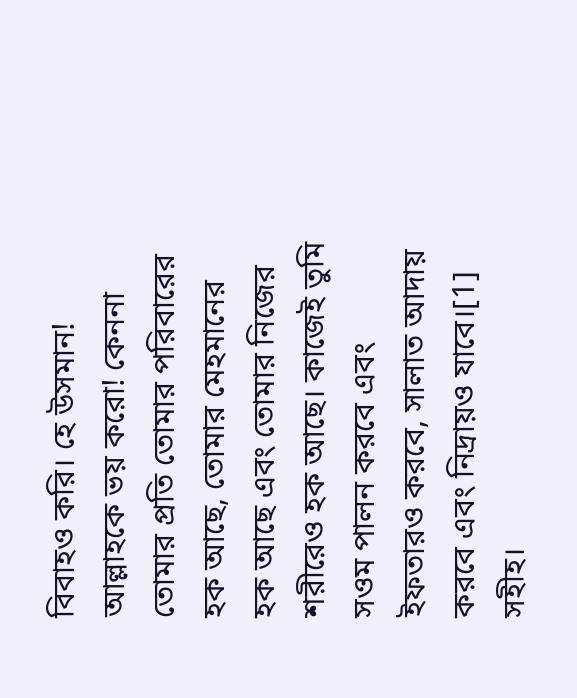বিবাহও করি। হে উসমান! আল্লাহকে ভয় করো! কেননা তোমার প্রতি তোমার পরিবারের হক আছে, তোমার মেহমানের হক আছে এবং তোমার নিজের শরীরেও হক আছে। কাজেই তুমি সওম পালন করবে এবং ইফতারও করবে, সালাত আদায় করবে এবং নিদ্রায়ও যাবে।[1] সহীহ।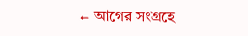← আগের সংগ্রহে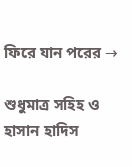ফিরে যান পরের →

শুধুমাত্র সহিহ ও হাসান হাদিস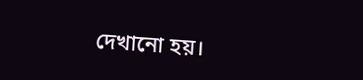দেখানো হয়।